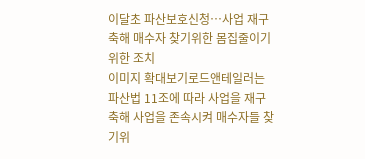이달초 파산보호신청…사업 재구축해 매수자 찾기위한 몸집줄이기 위한 조치
이미지 확대보기로드앤테일러는 파산법 11조에 따라 사업을 재구축해 사업을 존속시켜 매수자들 찾기위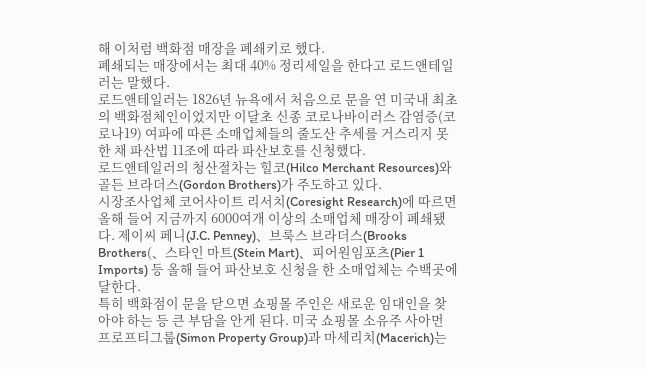해 이처럼 백화점 매장을 폐쇄키로 했다.
폐쇄되는 매장에서는 최대 40% 정리세일을 한다고 로드앤테일러는 말했다.
로드앤테일러는 1826년 뉴욕에서 처음으로 문을 연 미국내 최초의 백화점체인이었지만 이달초 신종 코로나바이러스 감염증(코로나19) 여파에 따른 소매업체들의 줄도산 추세를 거스리지 못한 채 파산법 11조에 따라 파산보호를 신청했다.
로드앤테일러의 청산절차는 힐코(Hilco Merchant Resources)와 골든 브라더스(Gordon Brothers)가 주도하고 있다.
시장조사업체 코어사이트 리서치(Coresight Research)에 따르면 올해 들어 지금까지 6000여개 이상의 소매업체 매장이 폐쇄됐다. 제이씨 페니(J.C. Penney)、브룩스 브라더스(Brooks Brothers(、스타인 마트(Stein Mart)、피어원임포츠(Pier 1 Imports) 등 올해 들어 파산보호 신청을 한 소매업체는 수백곳에 달한다.
특히 백화점이 문을 닫으면 쇼핑몰 주인은 새로운 임대인을 찾아야 하는 등 큰 부담을 안게 된다. 미국 쇼핑몰 소유주 사아먼 프로프티그룹(Simon Property Group)과 마세리치(Macerich)는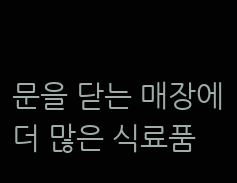문을 닫는 매장에 더 많은 식료품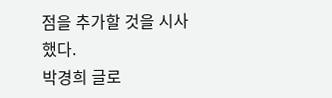점을 추가할 것을 시사했다.
박경희 글로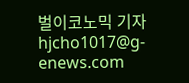벌이코노믹 기자 hjcho1017@g-enews.com